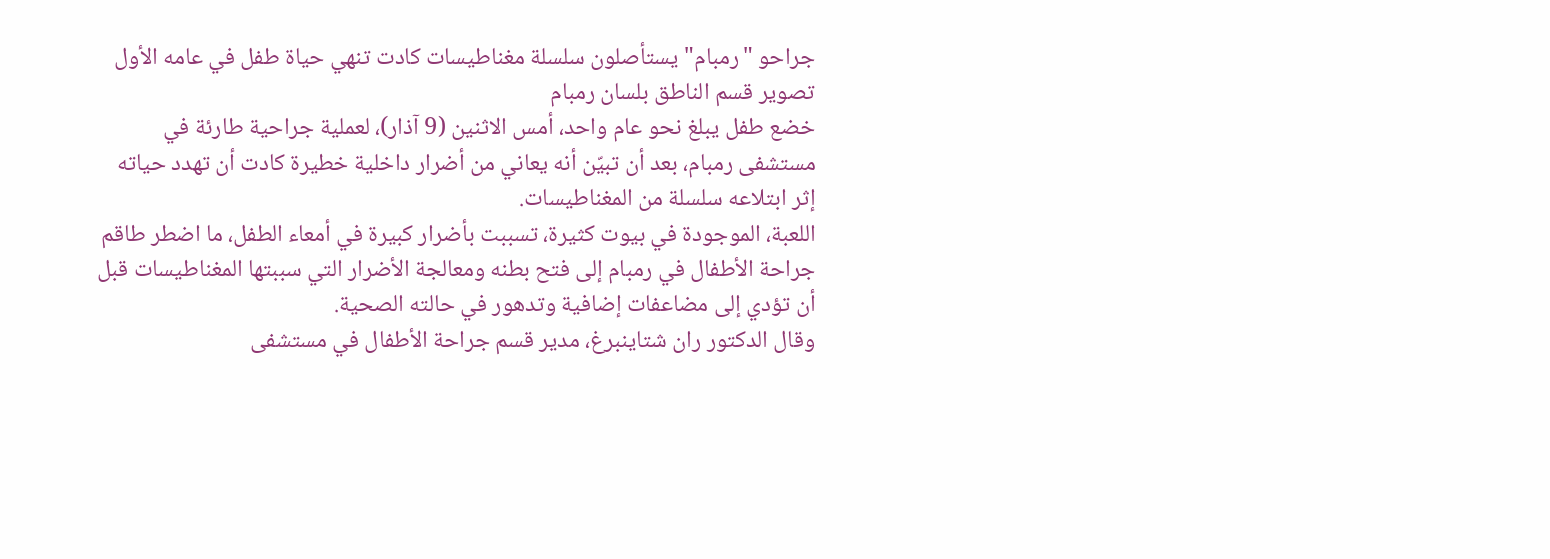جراحو "رمبام" يستأصلون سلسلة مغناطيسات كادت تنهي حياة طفل في عامه الأول
تصوير قسم الناطق بلسان رمبام
خضع طفل يبلغ نحو عام واحد، أمس الاثنين (9 آذار)، لعملية جراحية طارئة في مستشفى رمبام، بعد أن تبيّن أنه يعاني من أضرار داخلية خطيرة كادت أن تهدد حياته إثر ابتلاعه سلسلة من المغناطيسات.
اللعبة، الموجودة في بيوت كثيرة، تسببت بأضرار كبيرة في أمعاء الطفل، ما اضطر طاقم جراحة الأطفال في رمبام إلى فتح بطنه ومعالجة الأضرار التي سببتها المغناطيسات قبل أن تؤدي إلى مضاعفات إضافية وتدهور في حالته الصحية.
وقال الدكتور ران شتاينبرغ، مدير قسم جراحة الأطفال في مستشفى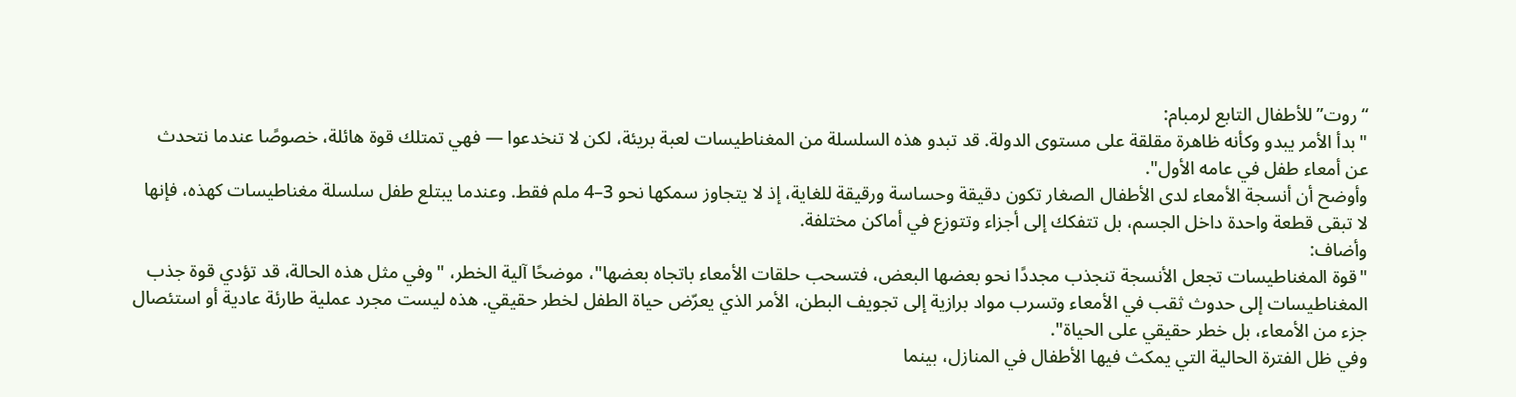“روت” للأطفال التابع لرمبام:
"بدأ الأمر يبدو وكأنه ظاهرة مقلقة على مستوى الدولة. قد تبدو هذه السلسلة من المغناطيسات لعبة بريئة، لكن لا تنخدعوا — فهي تمتلك قوة هائلة، خصوصًا عندما نتحدث عن أمعاء طفل في عامه الأول".
وأوضح أن أنسجة الأمعاء لدى الأطفال الصغار تكون دقيقة وحساسة ورقيقة للغاية، إذ لا يتجاوز سمكها نحو 3–4 ملم فقط. وعندما يبتلع طفل سلسلة مغناطيسات كهذه، فإنها لا تبقى قطعة واحدة داخل الجسم، بل تتفكك إلى أجزاء وتتوزع في أماكن مختلفة.
وأضاف:
"قوة المغناطيسات تجعل الأنسجة تنجذب مجددًا نحو بعضها البعض، فتسحب حلقات الأمعاء باتجاه بعضها"، موضحًا آلية الخطر، "وفي مثل هذه الحالة، قد تؤدي قوة جذب المغناطيسات إلى حدوث ثقب في الأمعاء وتسرب مواد برازية إلى تجويف البطن، الأمر الذي يعرّض حياة الطفل لخطر حقيقي. هذه ليست مجرد عملية طارئة عادية أو استئصال جزء من الأمعاء، بل خطر حقيقي على الحياة".
وفي ظل الفترة الحالية التي يمكث فيها الأطفال في المنازل، بينما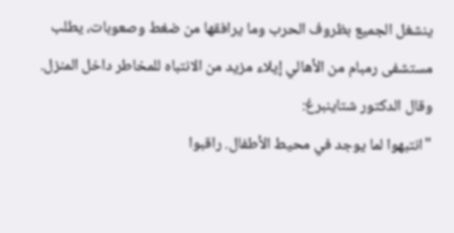ينشغل الجميع بظروف الحرب وما يرافقها من ضغط وصعوبات، يطلب مستشفى رمبام من الأهالي إيلاء مزيد من الانتباه للمخاطر داخل المنزل.
وقال الدكتور شتاينبرغ:
"انتبهوا لما يوجد في محيط الأطفال. راقبوا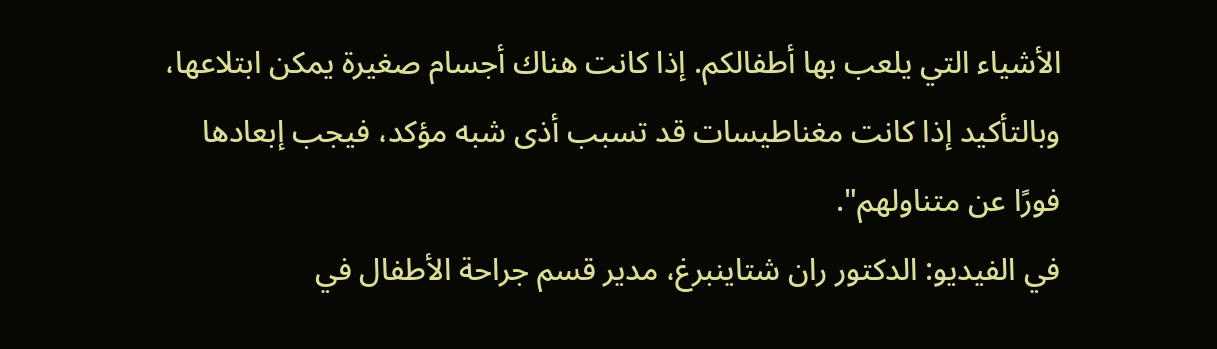الأشياء التي يلعب بها أطفالكم. إذا كانت هناك أجسام صغيرة يمكن ابتلاعها، وبالتأكيد إذا كانت مغناطيسات قد تسبب أذى شبه مؤكد، فيجب إبعادها فورًا عن متناولهم".
في الفيديو: الدكتور ران شتاينبرغ، مدير قسم جراحة الأطفال في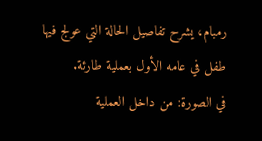رمبام، يشرح تفاصيل الحالة التي عولج فيها طفل في عامه الأول بعملية طارئة.
في الصورة: من داخل العملية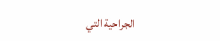الجراحية التي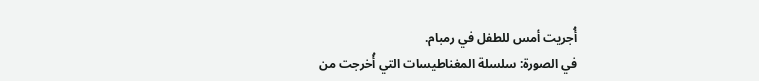أُجريت أمس للطفل في رمبام.
في الصورة: سلسلة المغناطيسات التي أُخرجت من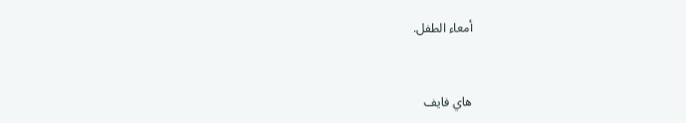أمعاء الطفل.


هاي فايف